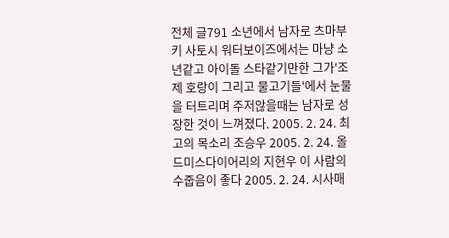전체 글791 소년에서 남자로 츠마부키 사토시 워터보이즈에서는 마냥 소년같고 아이돌 스타같기만한 그가'조제 호랑이 그리고 물고기들'에서 눈물을 터트리며 주저않을때는 남자로 성장한 것이 느껴졌다. 2005. 2. 24. 최고의 목소리 조승우 2005. 2. 24. 올드미스다이어리의 지현우 이 사람의 수줍음이 좋다 2005. 2. 24. 시사매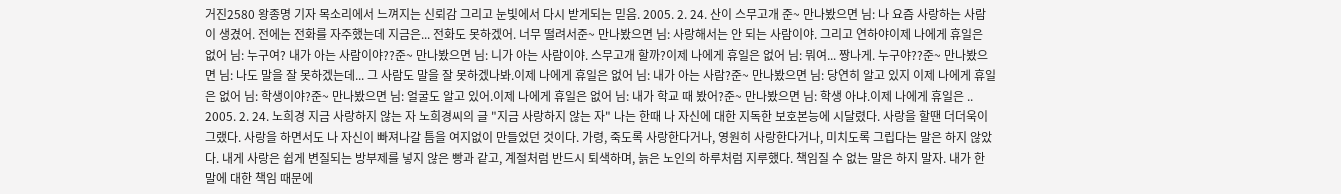거진2580 왕종명 기자 목소리에서 느껴지는 신뢰감 그리고 눈빛에서 다시 받게되는 믿음. 2005. 2. 24. 산이 스무고개 준~ 만나봤으면 님: 나 요즘 사랑하는 사람이 생겼어. 전에는 전화를 자주했는데 지금은... 전화도 못하겠어. 너무 떨려서준~ 만나봤으면 님: 사랑해서는 안 되는 사람이야. 그리고 연하야이제 나에게 휴일은 없어 님: 누구여? 내가 아는 사람이야??준~ 만나봤으면 님: 니가 아는 사람이야. 스무고개 할까?이제 나에게 휴일은 없어 님: 뭐여... 짱나게. 누구야??준~ 만나봤으면 님: 나도 말을 잘 못하겠는데... 그 사람도 말을 잘 못하겠나봐.이제 나에게 휴일은 없어 님: 내가 아는 사람?준~ 만나봤으면 님: 당연히 알고 있지 이제 나에게 휴일은 없어 님: 학생이야?준~ 만나봤으면 님: 얼굴도 알고 있어.이제 나에게 휴일은 없어 님: 내가 학교 때 봤어?준~ 만나봤으면 님: 학생 아냐.이제 나에게 휴일은 .. 2005. 2. 24. 노희경 지금 사랑하지 않는 자 노희경씨의 글 "지금 사랑하지 않는 자" 나는 한때 나 자신에 대한 지독한 보호본능에 시달렸다. 사랑을 할땐 더더욱이 그랬다. 사랑을 하면서도 나 자신이 빠져나갈 틈을 여지없이 만들었던 것이다. 가령, 죽도록 사랑한다거나, 영원히 사랑한다거나, 미치도록 그립다는 말은 하지 않았다. 내게 사랑은 쉽게 변질되는 방부제를 넣지 않은 빵과 같고, 계절처럼 반드시 퇴색하며, 늙은 노인의 하루처럼 지루했다. 책임질 수 없는 말은 하지 말자. 내가 한 말에 대한 책임 때문에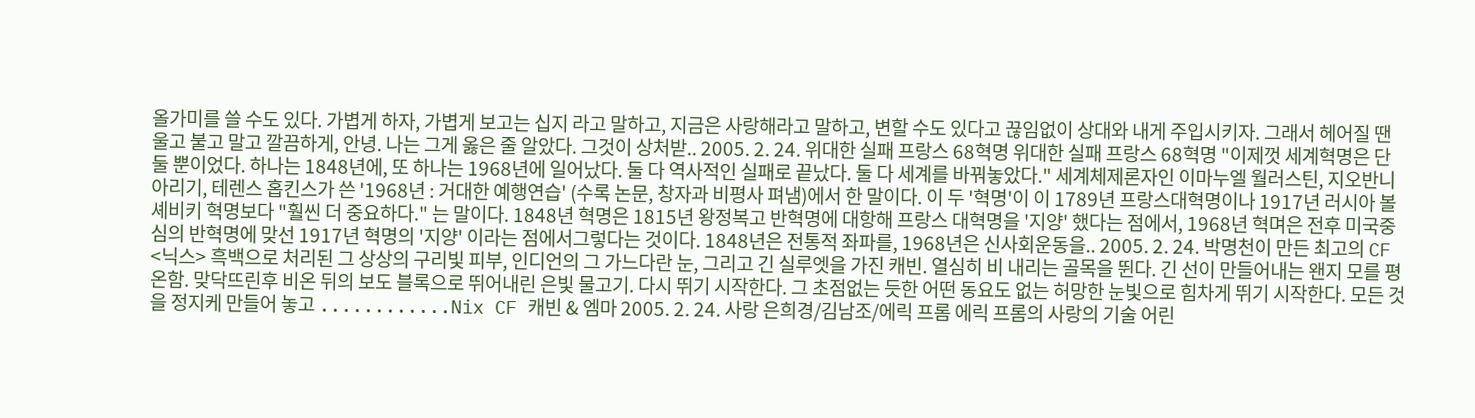올가미를 쓸 수도 있다. 가볍게 하자, 가볍게 보고는 십지 라고 말하고, 지금은 사랑해라고 말하고, 변할 수도 있다고 끊임없이 상대와 내게 주입시키자. 그래서 헤어질 땐 울고 불고 말고 깔끔하게, 안녕. 나는 그게 옳은 줄 알았다. 그것이 상처받.. 2005. 2. 24. 위대한 실패 프랑스 68혁명 위대한 실패 프랑스 68혁명 "이제껏 세계혁명은 단 둘 뿐이었다. 하나는 1848년에, 또 하나는 1968년에 일어났다. 둘 다 역사적인 실패로 끝났다. 둘 다 세계를 바꿔놓았다." 세계체제론자인 이마누엘 월러스틴, 지오반니 아리기, 테렌스 홉킨스가 쓴 '1968년 : 거대한 예행연습' (수록 논문, 창자과 비평사 펴냄)에서 한 말이다. 이 두 '혁명'이 이 1789년 프랑스대혁명이나 1917년 러시아 볼셰비키 혁명보다 "훨씬 더 중요하다." 는 말이다. 1848년 혁명은 1815년 왕정복고 반혁명에 대항해 프랑스 대혁명을 '지양' 했다는 점에서, 1968년 혁며은 전후 미국중심의 반혁명에 맞선 1917년 혁명의 '지양' 이라는 점에서그렇다는 것이다. 1848년은 전통적 좌파를, 1968년은 신사회운동을.. 2005. 2. 24. 박명천이 만든 최고의 CF <닉스> 흑백으로 처리된 그 상상의 구리빛 피부, 인디언의 그 가느다란 눈, 그리고 긴 실루엣을 가진 캐빈. 열심히 비 내리는 골목을 뛴다. 긴 선이 만들어내는 왠지 모를 평온함. 맞닥뜨린후 비온 뒤의 보도 블록으로 뛰어내린 은빛 물고기. 다시 뛰기 시작한다. 그 초점없는 듯한 어떤 동요도 없는 허망한 눈빛으로 힘차게 뛰기 시작한다. 모든 것을 정지케 만들어 놓고 ............Nix CF 캐빈 & 엠마 2005. 2. 24. 사랑 은희경/김남조/에릭 프롬 에릭 프롬의 사랑의 기술 어린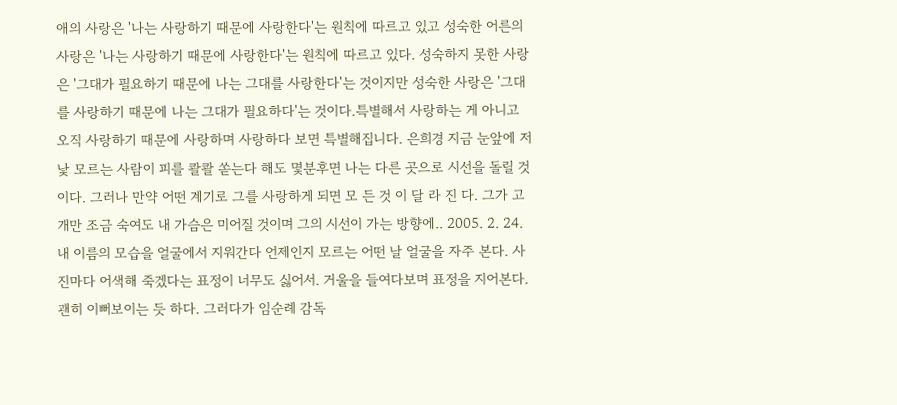애의 사랑은 '나는 사랑하기 때문에 사랑한다'는 원칙에 따르고 있고 성숙한 어른의 사랑은 '나는 사랑하기 때문에 사랑한다'는 원칙에 따르고 있다. 성숙하지 못한 사랑은 '그대가 필요하기 때문에 나는 그대를 사랑한다'는 것이지만 성숙한 사랑은 '그대를 사랑하기 때문에 나는 그대가 필요하다'는 것이다.특별해서 사랑하는 게 아니고 오직 사랑하기 때문에 사랑하며 사랑하다 보면 특별해집니다. 은희경 지금 눈앞에 저 낯 모르는 사람이 피를 콸콸 쏟는다 해도 몇분후면 나는 다른 곳으로 시선을 돌릴 것이다. 그러나 만약 어떤 계기로 그를 사랑하게 되면 모 든 것 이 달 라 진 다. 그가 고개만 조금 숙여도 내 가슴은 미어질 것이며 그의 시선이 가는 방향에.. 2005. 2. 24. 내 이름의 모습을 얼굴에서 지워간다 언제인지 모르는 어떤 날 얼굴을 자주 본다. 사진마다 어색해 죽겠다는 표정이 너무도 싫어서. 거울을 들여다보며 표정을 지어본다. 괜히 이뻐보이는 듯 하다. 그러다가 임순례 감독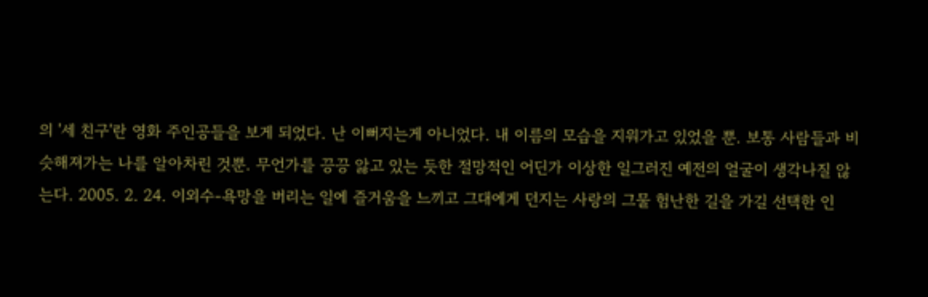의 '세 친구'란 영화 주인공들을 보게 되었다. 난 이뻐지는게 아니었다. 내 이름의 모습을 지워가고 있었을 뿐. 보통 사람들과 비슷해져가는 나를 알아차린 것뿐. 무언가를 끙끙 앓고 있는 듯한 절망적인 어딘가 이상한 일그러진 예전의 얼굴이 생각나질 않는다. 2005. 2. 24. 이외수-욕망을 버리는 일에 즐거움을 느끼고 그대에게 던지는 사랑의 그물 험난한 길을 가길 선택한 인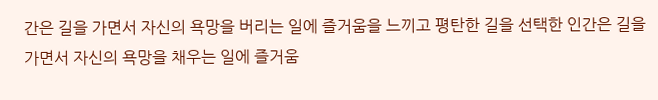간은 길을 가면서 자신의 욕망을 버리는 일에 즐거움을 느끼고 평탄한 길을 선택한 인간은 길을 가면서 자신의 욕망을 채우는 일에 즐거움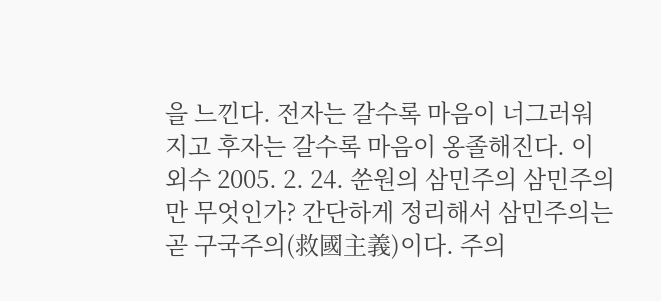을 느낀다. 전자는 갈수록 마음이 너그러워지고 후자는 갈수록 마음이 옹졸해진다. 이외수 2005. 2. 24. 쑨원의 삼민주의 삼민주의만 무엇인가? 간단하게 정리해서 삼민주의는 곧 구국주의(救國主義)이다. 주의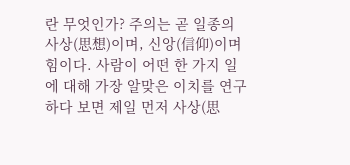란 무엇인가? 주의는 곧 일종의 사상(思想)이며, 신앙(信仰)이며 힘이다. 사람이 어떤 한 가지 일에 대해 가장 알맞은 이치를 연구하다 보면 제일 먼저 사상(思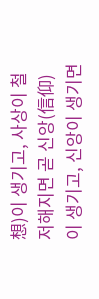想)이 생기고, 사상이 철저해지면 곧 신앙(信仰)이 생기고, 신앙이 생기면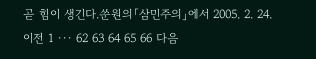곧 힘이 생긴다.쑨원의「삼민주의」에서 2005. 2. 24. 이전 1 ··· 62 63 64 65 66 다음